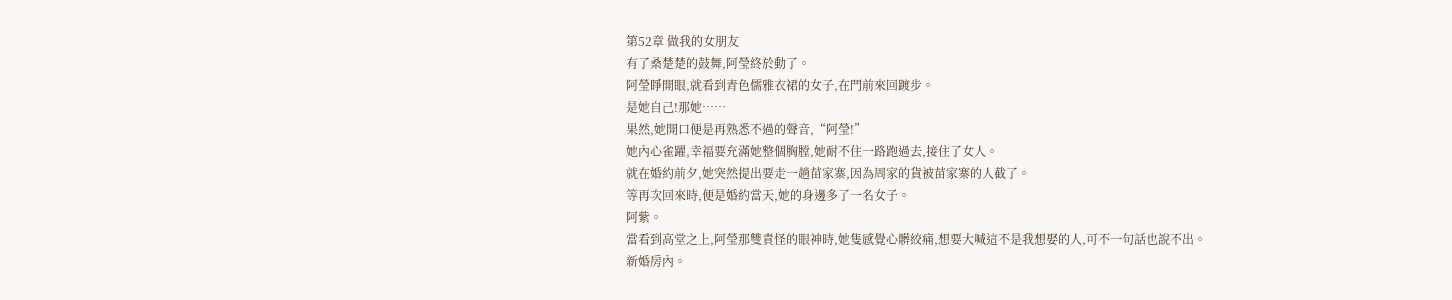第52章 做我的女朋友
有了桑楚楚的鼓舞,阿瑩終於動了。
阿瑩睜開眼,就看到青色儒雅衣裙的女子,在門前來回踱步。
是她自己!那她……
果然,她開口便是再熟悉不過的聲音,“阿瑩!”
她內心雀躍,幸福要充滿她整個胸膛,她耐不住一路跑過去,接住了女人。
就在婚約前夕,她突然提出要走一趟苗家寨,因為周家的貨被苗家寨的人截了。
等再次回來時,便是婚約當天,她的身邊多了一名女子。
阿紫。
當看到高堂之上,阿瑩那雙責怪的眼神時,她隻感覺心髒絞痛,想要大喊這不是我想娶的人,可不一句話也說不出。
新婚房內。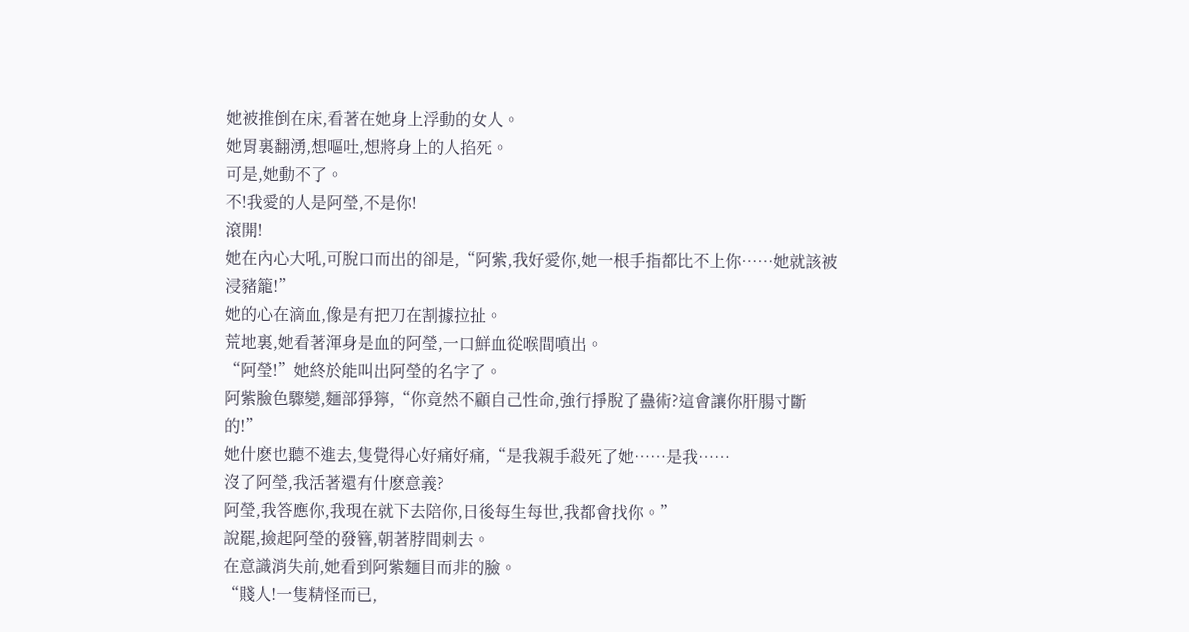她被推倒在床,看著在她身上浮動的女人。
她胃裏翻湧,想嘔吐,想將身上的人掐死。
可是,她動不了。
不!我愛的人是阿瑩,不是你!
滾開!
她在內心大吼,可脫口而出的卻是,“阿紫,我好愛你,她一根手指都比不上你……她就該被浸豬籠!”
她的心在滴血,像是有把刀在割據拉扯。
荒地裏,她看著渾身是血的阿瑩,一口鮮血從喉間噴出。
“阿瑩!”她終於能叫出阿瑩的名字了。
阿紫臉色驟變,麵部猙獰,“你竟然不顧自己性命,強行掙脫了蠱術?這會讓你肝腸寸斷的!”
她什麽也聽不進去,隻覺得心好痛好痛,“是我親手殺死了她……是我……
沒了阿瑩,我活著還有什麽意義?
阿瑩,我答應你,我現在就下去陪你,日後每生每世,我都會找你。”
說罷,撿起阿瑩的發簪,朝著脖間刺去。
在意識消失前,她看到阿紫麵目而非的臉。
“賤人!一隻精怪而已,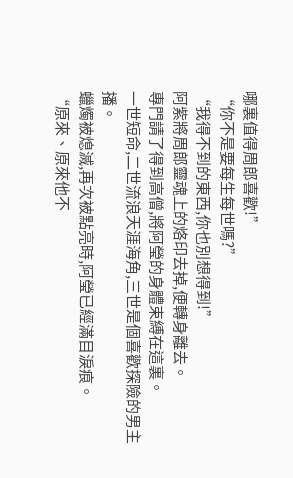哪裏值得周郎喜歡!”
“你不是要每生每世嗎?”
“我得不到的東西,你也別想得到!”
阿紫將周郎靈魂上的烙印去掉,便轉身離去。
專門請了得到高僧,將阿瑩的身體束縛在這裏。
一世短命,二世流浪天涯海角,三世是個喜歡探險的男主播。
蠟燭被熄滅,再次被點亮時,阿瑩已經滿目淚痕。
“原來、原來他不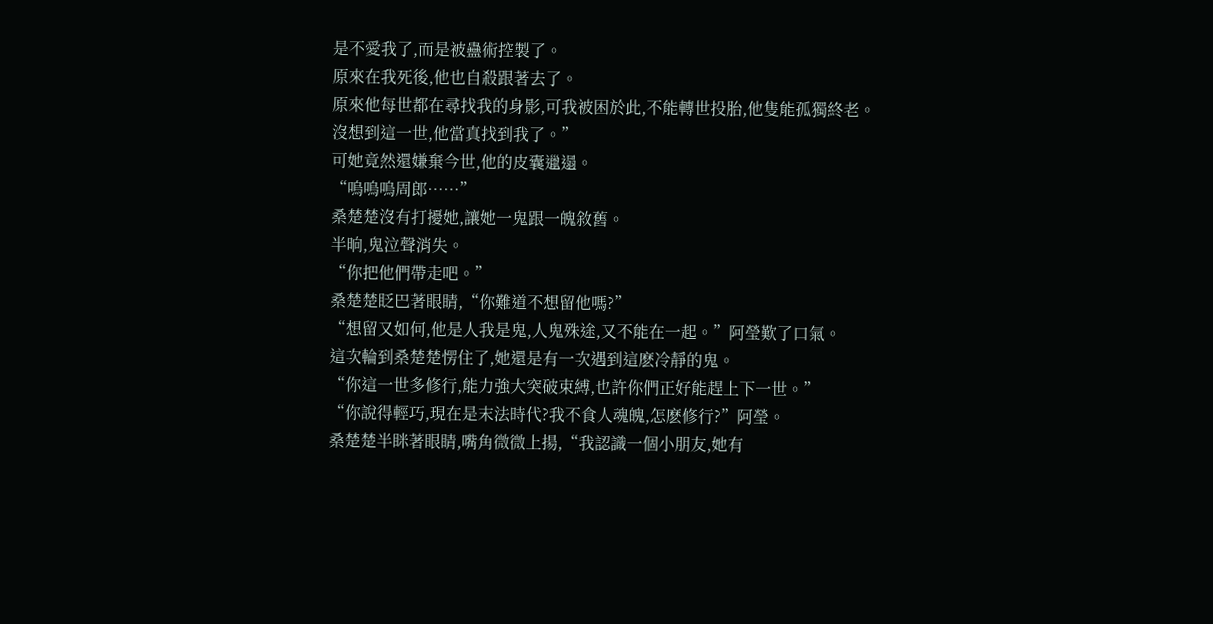是不愛我了,而是被蠱術控製了。
原來在我死後,他也自殺跟著去了。
原來他每世都在尋找我的身影,可我被困於此,不能轉世投胎,他隻能孤獨終老。
沒想到這一世,他當真找到我了。”
可她竟然還嫌棄今世,他的皮囊邋遢。
“嗚嗚嗚周郎……”
桑楚楚沒有打擾她,讓她一鬼跟一魄敘舊。
半晌,鬼泣聲消失。
“你把他們帶走吧。”
桑楚楚眨巴著眼睛,“你難道不想留他嗎?”
“想留又如何,他是人我是鬼,人鬼殊途,又不能在一起。”阿瑩歎了口氣。
這次輪到桑楚楚愣住了,她還是有一次遇到這麽冷靜的鬼。
“你這一世多修行,能力強大突破束縛,也許你們正好能趕上下一世。”
“你說得輕巧,現在是末法時代?我不食人魂魄,怎麽修行?”阿瑩。
桑楚楚半眯著眼睛,嘴角微微上揚,“我認識一個小朋友,她有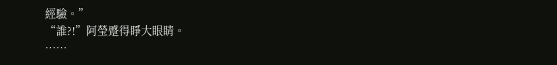經驗。”
“誰?!”阿瑩蹙得睜大眼睛。
……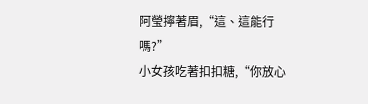阿瑩擰著眉,“這、這能行嗎?”
小女孩吃著扣扣糖,“你放心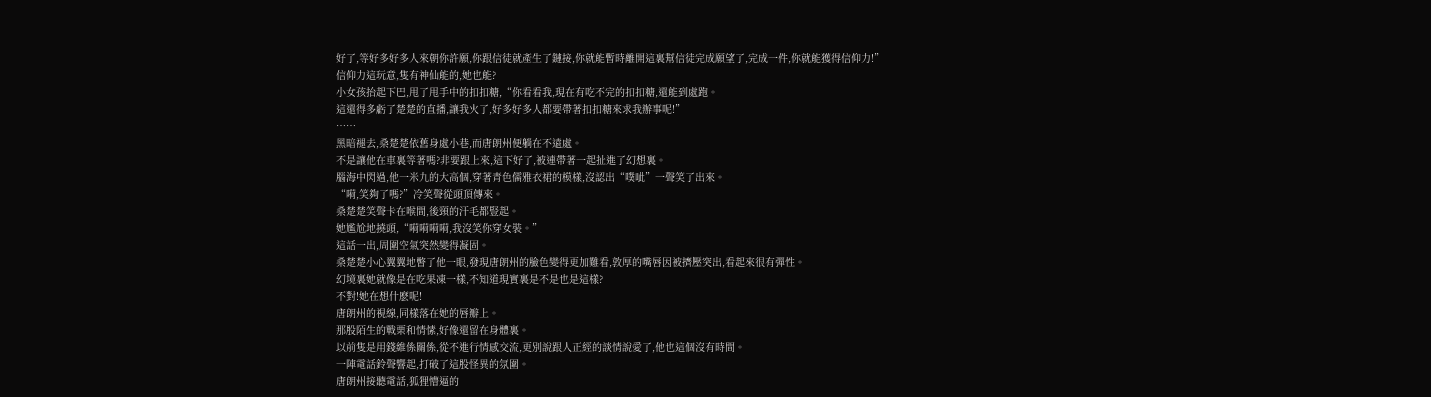好了,等好多好多人來朝你許願,你跟信徒就產生了鏈接,你就能暫時離開這裏幫信徒完成願望了,完成一件,你就能獲得信仰力!”
信仰力這玩意,隻有神仙能的,她也能?
小女孩抬起下巴,甩了甩手中的扣扣糖,“你看看我,現在有吃不完的扣扣糖,還能到處跑。
這還得多虧了楚楚的直播,讓我火了,好多好多人都要帶著扣扣糖來求我辦事呢!”
……
黑暗褪去,桑楚楚依舊身處小巷,而唐朗州便躺在不遠處。
不是讓他在車裏等著嗎?非要跟上來,這下好了,被連帶著一起扯進了幻想裏。
腦海中閃過,他一米九的大高個,穿著青色儒雅衣裙的模樣,沒認出“噗呲”一聲笑了出來。
“嗬,笑夠了嗎?”冷笑聲從頭頂傳來。
桑楚楚笑聲卡在喉間,後頸的汗毛都豎起。
她尷尬地撓頭,“嗬嗬嗬嗬,我沒笑你穿女裝。”
這話一出,周圍空氣突然變得凝固。
桑楚楚小心翼翼地瞥了他一眼,發現唐朗州的臉色變得更加難看,敦厚的嘴唇因被擠壓突出,看起來很有彈性。
幻境裏她就像是在吃果凍一樣,不知道現實裏是不是也是這樣?
不對!她在想什麽呢!
唐朗州的視線,同樣落在她的唇瓣上。
那股陌生的戰栗和情愫,好像還留在身體裏。
以前隻是用錢維係關係,從不進行情感交流,更別說跟人正經的談情說愛了,他也這個沒有時間。
一陣電話鈴聲響起,打破了這股怪異的氛圍。
唐朗州接聽電話,狐狸懵逼的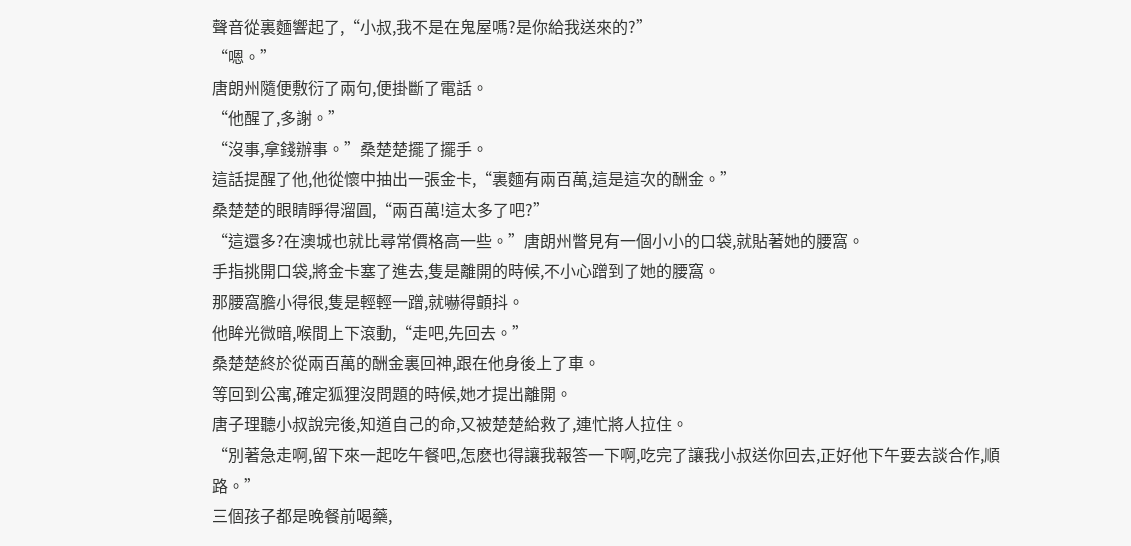聲音從裏麵響起了,“小叔,我不是在鬼屋嗎?是你給我送來的?”
“嗯。”
唐朗州隨便敷衍了兩句,便掛斷了電話。
“他醒了,多謝。”
“沒事,拿錢辦事。”桑楚楚擺了擺手。
這話提醒了他,他從懷中抽出一張金卡,“裏麵有兩百萬,這是這次的酬金。”
桑楚楚的眼睛睜得溜圓,“兩百萬!這太多了吧?”
“這還多?在澳城也就比尋常價格高一些。”唐朗州瞥見有一個小小的口袋,就貼著她的腰窩。
手指挑開口袋,將金卡塞了進去,隻是離開的時候,不小心蹭到了她的腰窩。
那腰窩膽小得很,隻是輕輕一蹭,就嚇得顫抖。
他眸光微暗,喉間上下滾動,“走吧,先回去。”
桑楚楚終於從兩百萬的酬金裏回神,跟在他身後上了車。
等回到公寓,確定狐狸沒問題的時候,她才提出離開。
唐子理聽小叔說完後,知道自己的命,又被楚楚給救了,連忙將人拉住。
“別著急走啊,留下來一起吃午餐吧,怎麽也得讓我報答一下啊,吃完了讓我小叔送你回去,正好他下午要去談合作,順路。”
三個孩子都是晚餐前喝藥,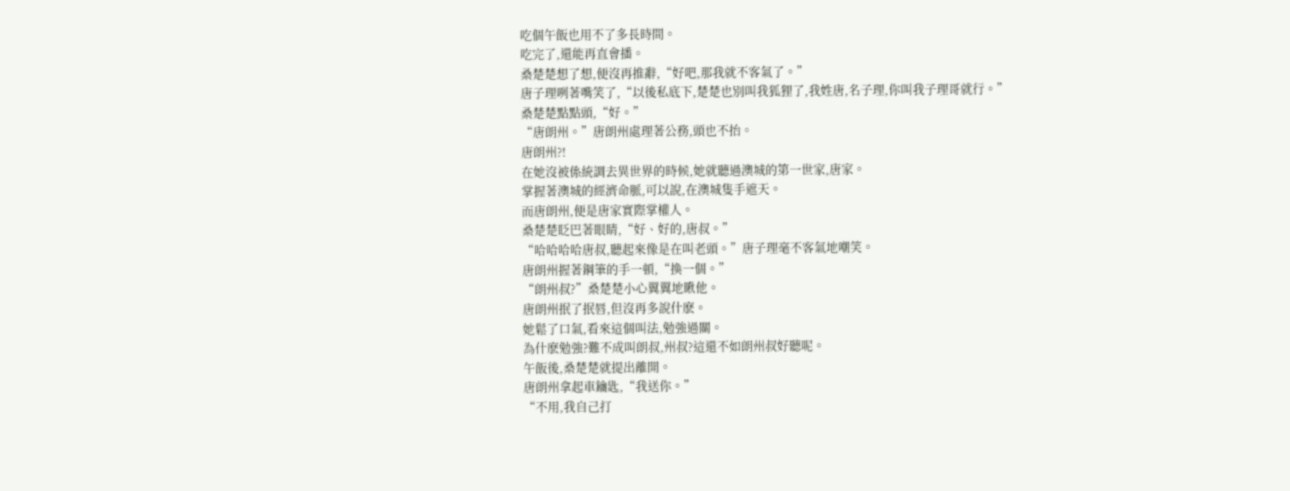吃個午飯也用不了多長時間。
吃完了,還能再直會播。
桑楚楚想了想,便沒再推辭,“好吧,那我就不客氣了。”
唐子理咧著嘴笑了,“以後私底下,楚楚也別叫我狐狸了,我姓唐,名子理,你叫我子理哥就行。”
桑楚楚點點頭,“好。”
“唐朗州。”唐朗州處理著公務,頭也不抬。
唐朗州?!
在她沒被係統調去異世界的時候,她就聽過澳城的第一世家,唐家。
掌握著澳城的經濟命脈,可以說,在澳城隻手遮天。
而唐朗州,便是唐家實際掌權人。
桑楚楚眨巴著眼睛,“好、好的,唐叔。”
“哈哈哈哈唐叔,聽起來像是在叫老頭。”唐子理毫不客氣地嘲笑。
唐朗州握著鋼筆的手一頓,“換一個。”
“朗州叔?”桑楚楚小心翼翼地瞅他。
唐朗州抿了抿唇,但沒再多說什麽。
她鬆了口氣,看來這個叫法,勉強過關。
為什麽勉強?難不成叫朗叔,州叔?這還不如朗州叔好聽呢。
午飯後,桑楚楚就提出離開。
唐朗州拿起車鑰匙,“我送你。”
“不用,我自己打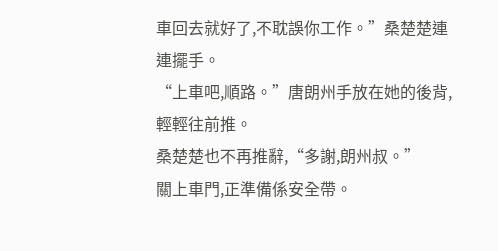車回去就好了,不耽誤你工作。”桑楚楚連連擺手。
“上車吧,順路。”唐朗州手放在她的後背,輕輕往前推。
桑楚楚也不再推辭,“多謝,朗州叔。”
關上車門,正準備係安全帶。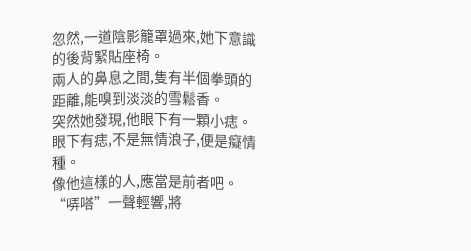忽然,一道陰影籠罩過來,她下意識的後背緊貼座椅。
兩人的鼻息之間,隻有半個拳頭的距離,能嗅到淡淡的雪鬆香。
突然她發現,他眼下有一顆小痣。
眼下有痣,不是無情浪子,便是癡情種。
像他這樣的人,應當是前者吧。
“哢嗒”一聲輕響,將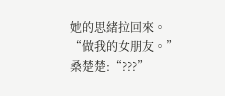她的思緒拉回來。
“做我的女朋友。”
桑楚楚:“???”